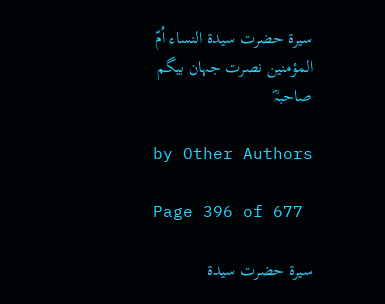سیرۃ حضرت سیدۃ النساء اُمّ المؤمنین نصرت جہان بیگم صاحبہؓ

by Other Authors

Page 396 of 677

سیرۃ حضرت سیدۃ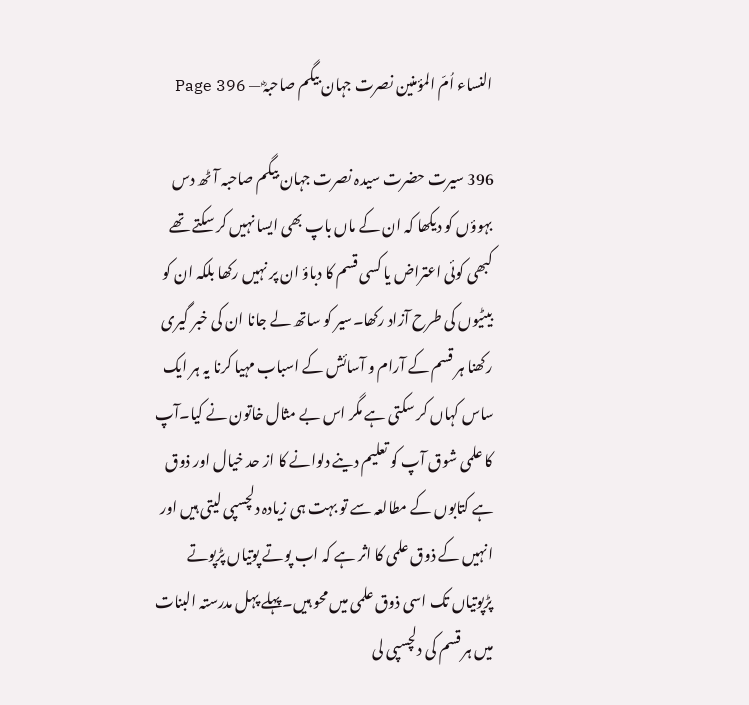النساء اُمّ المؤمنین نصرت جہان بیگم صاحبہؓ — Page 396

396 سیرت حضرت سیدہ نصرت جہان بیگم صاحبہ آٹھ دس بہوؤں کو دیکھا کہ ان کے ماں باپ بھی ایسا نہیں کر سکتے تھے کبھی کوئی اعتراض یا کسی قسم کا دباؤ ان پر نہیں رکھا بلکہ ان کو بیٹیوں کی طرح آزاد رکھا۔سیر کو ساتھ لے جانا ان کی خبر گیری رکھنا ہر قسم کے آرام و آسائش کے اسباب مہیا کرنا یہ ہر ایک ساس کہاں کر سکتی ہے مگر اس بے مثال خاتون نے کیا۔آپ کا علمی شوق آپ کو تعلیم دینے دلوانے کا از حد خیال اور ذوق ہے کتابوں کے مطالعہ سے تو بہت ہی زیادہ دلچسپی لیتی ہیں اور انہیں کے ذوق علمی کا اثر ہے کہ اب پوتے پوتیاں پڑپوتے پڑپوتیاں تک اسی ذوق علمی میں محو ہیں۔پہلے پہل مدرستہ البنات میں ہر قسم کی دلچسپی لی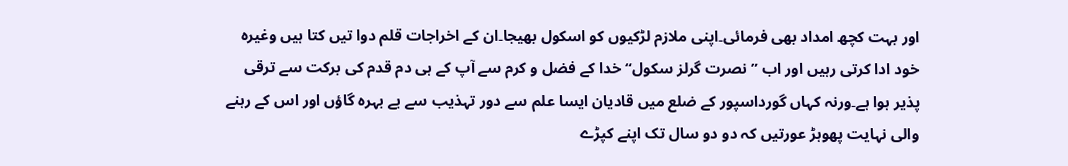اور بہت کچھ امداد بھی فرمائی۔اپنی ملازم لڑکیوں کو اسکول بھیجا۔ان کے اخراجات قلم دوا تیں کتا ہیں وغیرہ خود ادا کرتی رہیں اور اب ” نصرت گرلز سکول“ خدا کے فضل و کرم سے آپ کے ہی دم قدم کی برکت سے ترقی پذیر ہوا ہے۔ورنہ کہاں گورداسپور کے ضلع میں قادیان ایسا علم سے دور تہذیب سے بے بہرہ گاؤں اور اس کے رہنے والی نہایت پھوہڑ عورتیں کہ دو دو سال تک اپنے کپڑے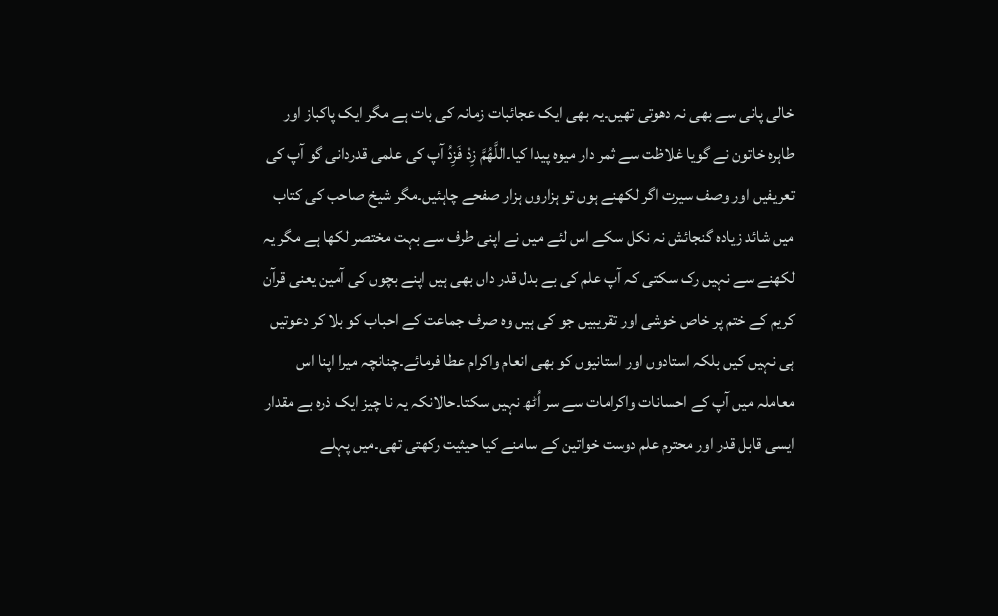خالی پانی سے بھی نہ دھوتی تھیں۔یہ بھی ایک عجائبات زمانہ کی بات ہے مگر ایک پاکباز اور طاہرہ خاتون نے گویا غلاظت سے ثمر دار میوہ پیدا کیا۔اللَّهُمَّ زِدْ فَزِدُ آپ کی علمی قدردانی گو آپ کی تعریفیں اور وصف سیرت اگر لکھنے ہوں تو ہزاروں ہزار صفحے چاہئیں۔مگر شیخ صاحب کی کتاب میں شائد زیادہ گنجائش نہ نکل سکے اس لئے میں نے اپنی طرف سے بہت مختصر لکھا ہے مگر یہ لکھنے سے نہیں رک سکتی کہ آپ علم کی بے بدل قدر داں بھی ہیں اپنے بچوں کی آمین یعنی قرآن کریم کے ختم پر خاص خوشی اور تقریبیں جو کی ہیں وہ صرف جماعت کے احباب کو بلا کر دعوتیں ہی نہیں کیں بلکہ استادوں اور استانیوں کو بھی انعام واکرام عطا فرمائے۔چنانچہ میرا اپنا اس معاملہ میں آپ کے احسانات واکرامات سے سر اُٹھ نہیں سکتا۔حالانکہ یہ نا چیز ایک ذرہ بے مقدار ایسی قابل قدر اور محترم علم دوست خواتین کے سامنے کیا حیثیت رکھتی تھی۔میں پہلے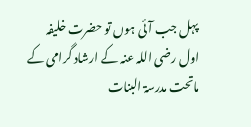پہل جب آئی ہوں تو حضرت خلیفہ اول رضی اللہ عنہ کے ارشاد گرامی کے ماتحت مدرسۃ البنات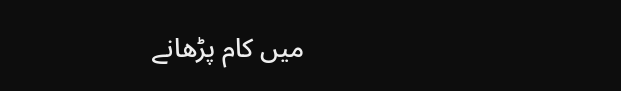میں کام پڑھانے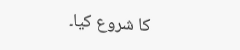کا شروع کیا۔